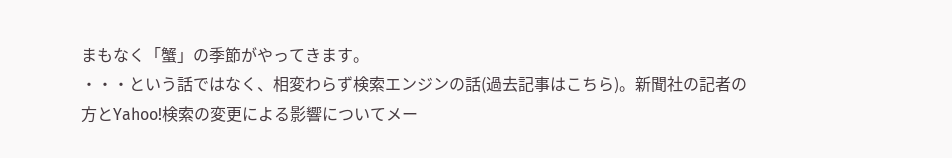まもなく「蟹」の季節がやってきます。
・・・という話ではなく、相変わらず検索エンジンの話(過去記事はこちら)。新聞社の記者の方とYahoo!検索の変更による影響についてメー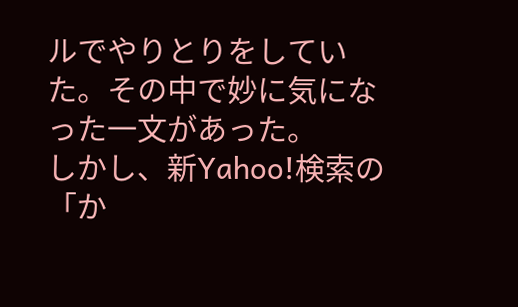ルでやりとりをしていた。その中で妙に気になった一文があった。
しかし、新Yahoo!検索の「か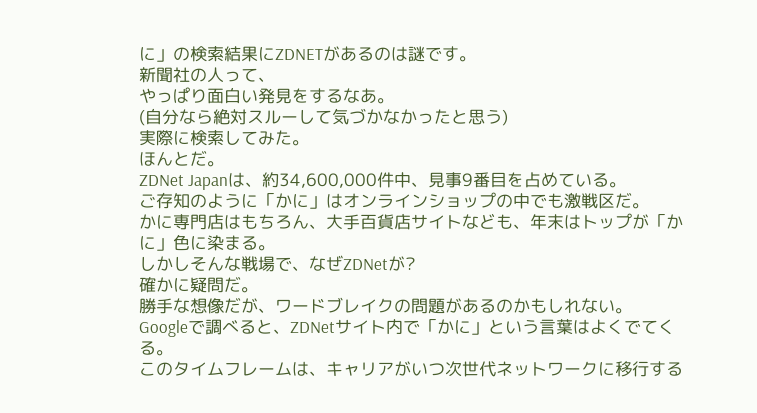に」の検索結果にZDNETがあるのは謎です。
新聞社の人って、
やっぱり面白い発見をするなあ。
(自分なら絶対スルーして気づかなかったと思う)
実際に検索してみた。
ほんとだ。
ZDNet Japanは、約34,600,000件中、見事9番目を占めている。
ご存知のように「かに」はオンラインショップの中でも激戦区だ。
かに専門店はもちろん、大手百貨店サイトなども、年末はトップが「かに」色に染まる。
しかしそんな戦場で、なぜZDNetが?
確かに疑問だ。
勝手な想像だが、ワードブレイクの問題があるのかもしれない。
Googleで調べると、ZDNetサイト内で「かに」という言葉はよくでてくる。
このタイムフレームは、キャリアがいつ次世代ネットワークに移行する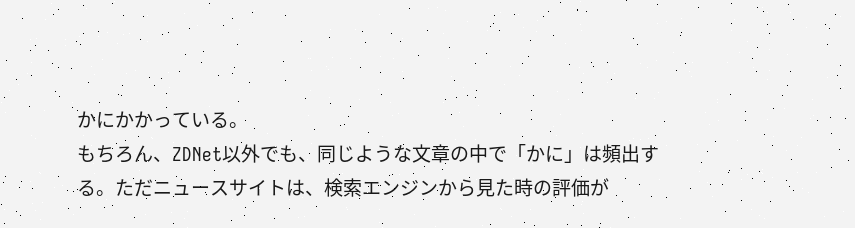かにかかっている。
もちろん、ZDNet以外でも、同じような文章の中で「かに」は頻出する。ただニュースサイトは、検索エンジンから見た時の評価が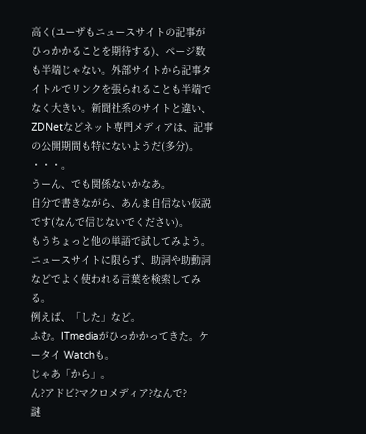高く(ユーザもニュースサイトの記事がひっかかることを期待する)、ページ数も半端じゃない。外部サイトから記事タイトルでリンクを張られることも半端でなく大きい。新聞社系のサイトと違い、ZDNetなどネット専門メディアは、記事の公開期間も特にないようだ(多分)。
・・・。
うーん、でも関係ないかなあ。
自分で書きながら、あんま自信ない仮説です(なんで信じないでください)。
もうちょっと他の単語で試してみよう。
ニュースサイトに限らず、助詞や助動詞などでよく使われる言葉を検索してみる。
例えば、「した」など。
ふむ。ITmediaがひっかかってきた。ケータイ Watchも。
じゃあ「から」。
ん?アドビ?マクロメディア?なんで?
謎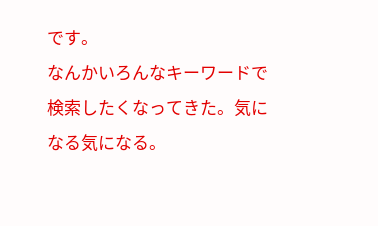です。
なんかいろんなキーワードで検索したくなってきた。気になる気になる。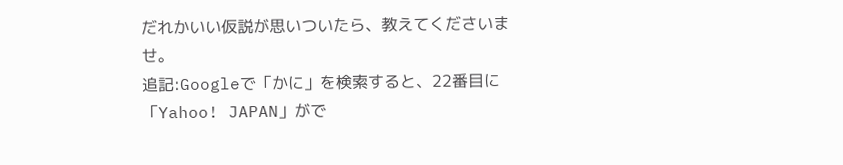だれかいい仮説が思いついたら、教えてくださいませ。
追記:Googleで「かに」を検索すると、22番目に「Yahoo! JAPAN」がで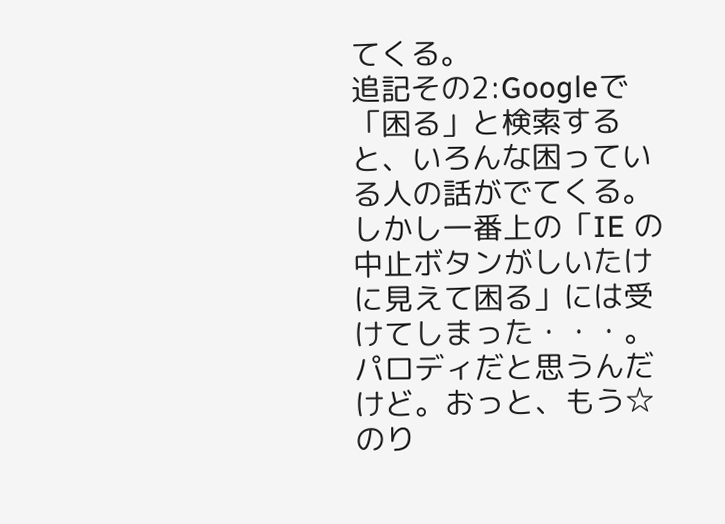てくる。
追記その2:Googleで「困る」と検索すると、いろんな困っている人の話がでてくる。しかし一番上の「IE の中止ボタンがしいたけに見えて困る」には受けてしまった・・・。パロディだと思うんだけど。おっと、もう☆のり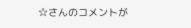☆さんのコメントが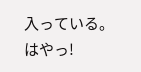入っている。はやっ!